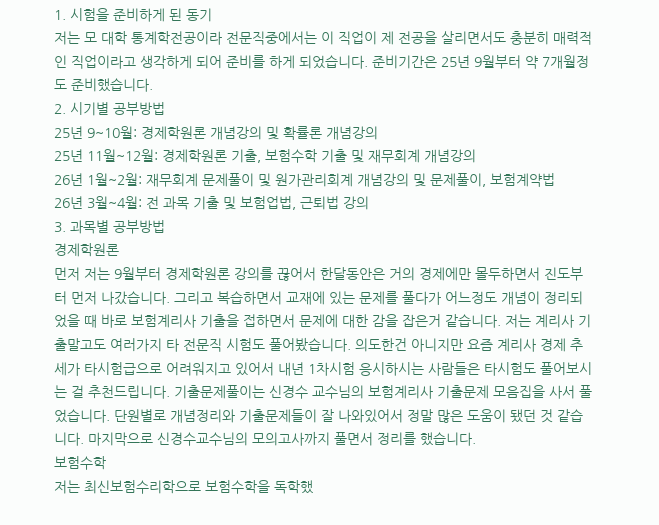1. 시험을 준비하게 된 동기
저는 모 대학 통계학전공이라 전문직중에서는 이 직업이 제 전공을 살리면서도 충분히 매력적인 직업이라고 생각하게 되어 준비를 하게 되었습니다. 준비기간은 25년 9월부터 약 7개월정도 준비했습니다.
2. 시기별 공부방법
25년 9~10월: 경제학원론 개념강의 및 확률론 개념강의
25년 11월~12월: 경제학원론 기출, 보험수학 기출 및 재무회계 개념강의
26년 1월~2월: 재무회계 문제풀이 및 원가관리회계 개념강의 및 문제풀이, 보험계약법
26년 3월~4월: 전 과목 기출 및 보험업법, 근퇴법 강의
3. 과목별 공부방법
경제학원론
먼저 저는 9월부터 경제학원론 강의를 끊어서 한달동안은 거의 경제에만 몰두하면서 진도부터 먼저 나갔습니다. 그리고 복습하면서 교재에 있는 문제를 풀다가 어느정도 개념이 정리되었을 때 바로 보험계리사 기출을 접하면서 문제에 대한 감을 잡은거 같습니다. 저는 계리사 기출말고도 여러가지 타 전문직 시험도 풀어봤습니다. 의도한건 아니지만 요즘 계리사 경제 추세가 타시험급으로 어려워지고 있어서 내년 1차시험 응시하시는 사람들은 타시험도 풀어보시는 걸 추천드립니다. 기출문제풀이는 신경수 교수님의 보험계리사 기출문제 모음집을 사서 풀었습니다. 단원별로 개념정리와 기출문제들이 잘 나와있어서 정말 많은 도움이 됐던 것 같습니다. 마지막으로 신경수교수님의 모의고사까지 풀면서 정리를 했습니다.
보험수학
저는 최신보험수리학으로 보험수학을 독학했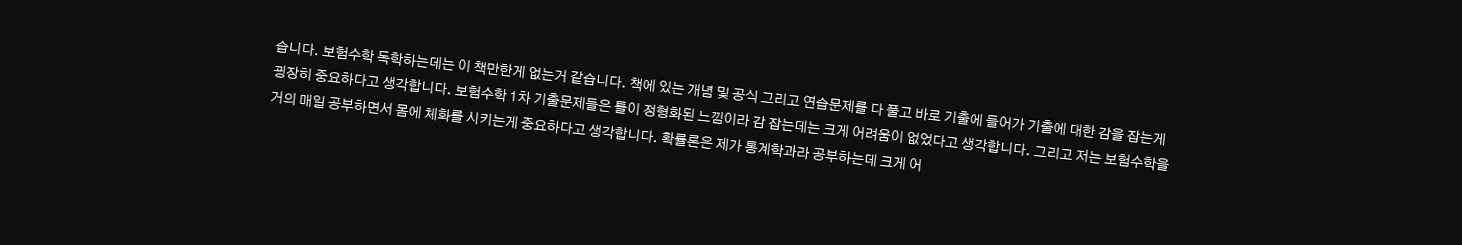습니다. 보험수학 독학하는데는 이 책만한게 없는거 같습니다. 책에 있는 개념 및 공식 그리고 연습문제를 다 풀고 바로 기출에 들어가 기출에 대한 감을 잡는게 굉장히 중요하다고 생각합니다. 보험수학 1차 기출문제들은 틀이 정형화된 느낌이라 감 잡는데는 크게 어려움이 없었다고 생각합니다. 그리고 저는 보험수학을 거의 매일 공부하면서 몸에 체화를 시키는게 중요하다고 생각합니다. 확률론은 제가 통계학과라 공부하는데 크게 어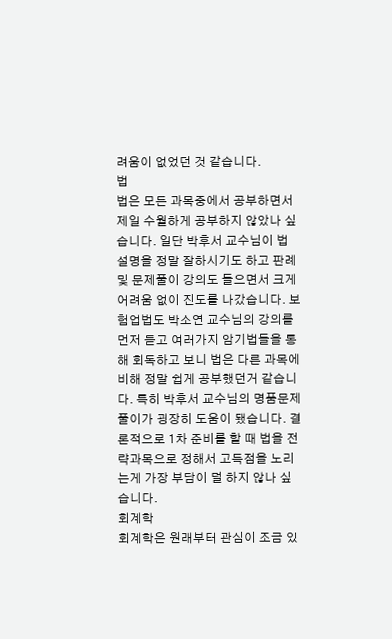려움이 없었던 것 같습니다.
법
법은 모든 과목중에서 공부하면서 제일 수월하게 공부하지 않았나 싶습니다. 일단 박후서 교수님이 법 설명을 정말 잘하시기도 하고 판례 및 문제풀이 강의도 들으면서 크게 어려움 없이 진도를 나갔습니다. 보험업법도 박소연 교수님의 강의를 먼저 듣고 여러가지 암기법들을 통해 회독하고 보니 법은 다른 과목에 비해 정말 쉽게 공부했던거 같습니다. 특히 박후서 교수님의 명품문제풀이가 굉장히 도움이 됐습니다. 결론적으로 1차 준비를 할 때 법을 전략과목으로 정해서 고득점을 노리는게 가장 부담이 덜 하지 않나 싶습니다.
회계학
회계학은 원래부터 관심이 조금 있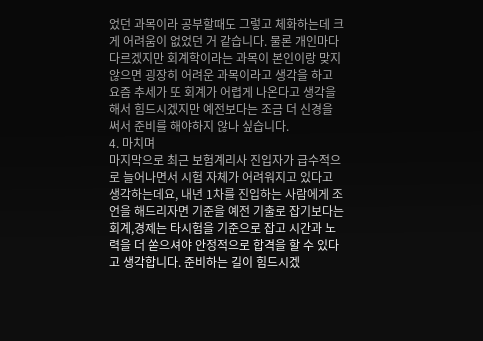었던 과목이라 공부할때도 그렇고 체화하는데 크게 어려움이 없었던 거 같습니다. 물론 개인마다 다르겠지만 회계학이라는 과목이 본인이랑 맞지 않으면 굉장히 어려운 과목이라고 생각을 하고 요즘 추세가 또 회계가 어렵게 나온다고 생각을 해서 힘드시겠지만 예전보다는 조금 더 신경을 써서 준비를 해야하지 않나 싶습니다.
4. 마치며
마지막으로 최근 보험계리사 진입자가 급수적으로 늘어나면서 시험 자체가 어려워지고 있다고 생각하는데요, 내년 1차를 진입하는 사람에게 조언을 해드리자면 기준을 예전 기출로 잡기보다는 회계,경제는 타시험을 기준으로 잡고 시간과 노력을 더 쏟으셔야 안정적으로 합격을 할 수 있다고 생각합니다. 준비하는 길이 힘드시겠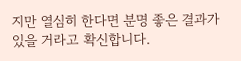지만 열심히 한다면 분명 좋은 결과가 있을 거라고 확신합니다.